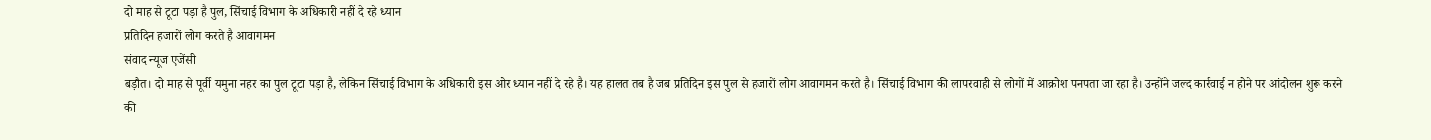दो माह से टूटा पड़ा है पुल, सिंचाई विभाग के अधिकारी नहीं दे रहे ध्यान
प्रतिदिन हजारों लोग करते है आवागमन
संवाद न्यूज एजेंसी
बड़ौत। दो माह से पूर्वी यमुना नहर का पुल टूटा पड़ा है, लेकिन सिंचाई विभाग के अधिकारी इस ओर ध्यान नहीं दे रहे है। यह हालत तब है जब प्रतिदिन इस पुल से हजारों लोग आवागमन करते है। सिंचाई विभाग की लापरवाही से लोगों में आक्रोश पनपता जा रहा है। उन्होंने जल्द कार्रवाई न होने पर आंदोलन शुरू करने की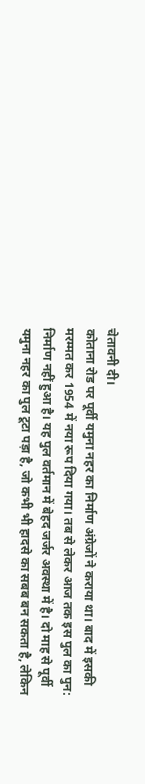चेतावनी दी।
कोताना रोड पर पूर्वी यमुना नहर का निर्माण अंग्रेजों ने कराया था। बाद में इसकी मरम्मत कर 1954 में नया रूप दिया गया। तब से लेकर आज तक इस पुल का पुन: निर्माण नहीं हुआ है। यह पुल वर्तमान में बेहद जर्जर अवस्था में है। दो माह से पूर्वी यमुना नहर का पुल टूटा पड़ा है, जो कभी भी हादसे का सबब बन सकता है, लेकिन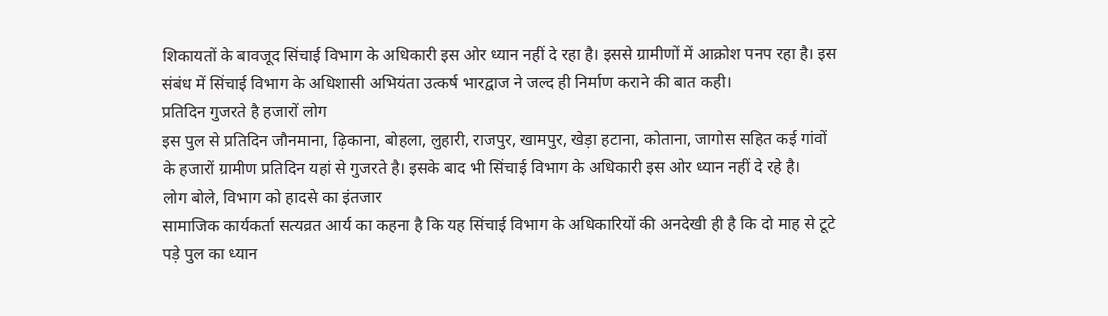शिकायतों के बावजूद सिंचाई विभाग के अधिकारी इस ओर ध्यान नहीं दे रहा है। इससे ग्रामीणों में आक्रोश पनप रहा है। इस संबंध में सिंचाई विभाग के अधिशासी अभियंता उत्कर्ष भारद्वाज ने जल्द ही निर्माण कराने की बात कही।
प्रतिदिन गुजरते है हजारों लोग
इस पुल से प्रतिदिन जौनमाना, ढ़िकाना, बोहला, लुहारी, राजपुर, खामपुर, खेड़ा हटाना, कोताना, जागोस सहित कई गांवों के हजारों ग्रामीण प्रतिदिन यहां से गुजरते है। इसके बाद भी सिंचाई विभाग के अधिकारी इस ओर ध्यान नहीं दे रहे है।
लोग बोले, विभाग को हादसे का इंतजार
सामाजिक कार्यकर्ता सत्यव्रत आर्य का कहना है कि यह सिंचाई विभाग के अधिकारियों की अनदेखी ही है कि दो माह से टूटे पड़े पुल का ध्यान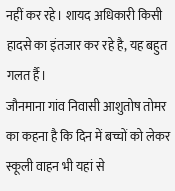नहीं कर रहे। शायद अधिकारी किसी हादसे का इंतजार कर रहे है, यह बहुत गलत र्है।
जौनमाना गांव निवासी आशुतोष तोमर का कहना है कि दिन में बच्चों को लेकर स्कूली वाहन भी यहां से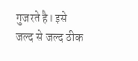गुजरते है। इसे जल्द से जल्द ठीक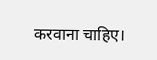करवाना चाहिए।